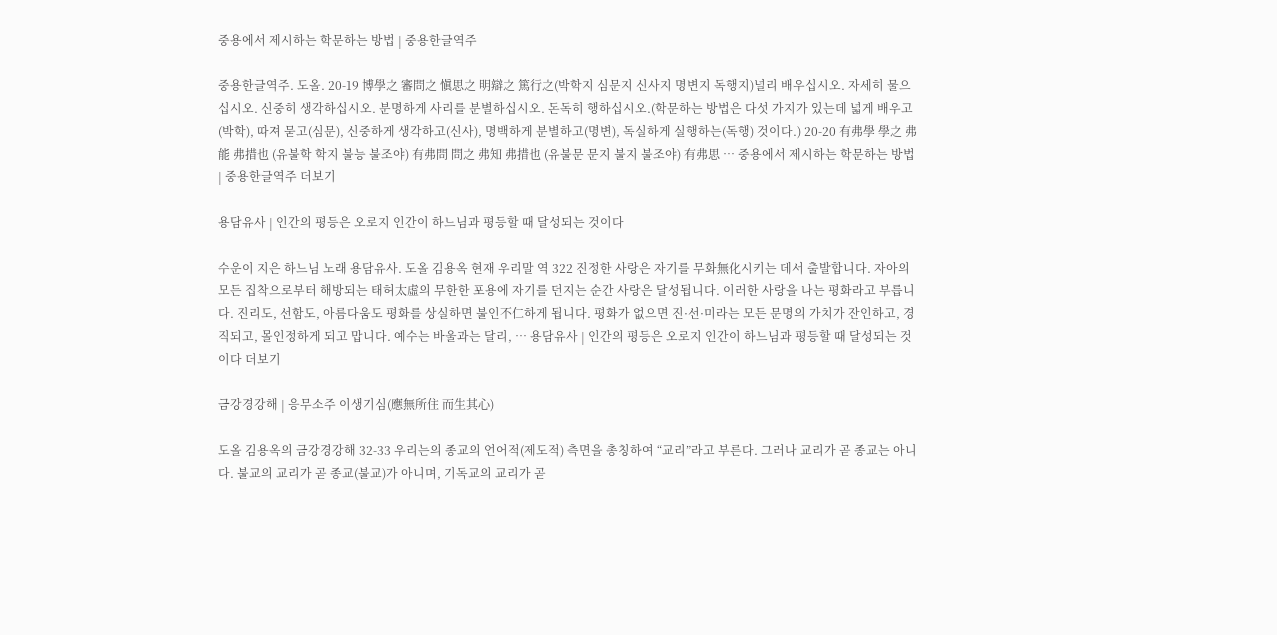중용에서 제시하는 학문하는 방법 | 중용한글역주

중용한글역주. 도올. 20-19 博學之 審問之 愼思之 明辯之 篤行之(박학지 심문지 신사지 명변지 독행지)널리 배우십시오. 자세히 물으십시오. 신중히 생각하십시오. 분명하게 사리를 분별하십시오. 돈독히 행하십시오.(학문하는 방법은 다섯 가지가 있는데 넓게 배우고(박학), 따져 묻고(심문), 신중하게 생각하고(신사), 명백하게 분별하고(명변), 독실하게 실행하는(독행) 것이다.) 20-20 有弗學 學之 弗能 弗措也 (유불학 학지 불능 불조야) 有弗問 問之 弗知 弗措也 (유불문 문지 불지 불조야) 有弗思 … 중용에서 제시하는 학문하는 방법 | 중용한글역주 더보기

용담유사 | 인간의 평등은 오로지 인간이 하느님과 평등할 때 달성되는 것이다

수운이 지은 하느님 노래 용담유사. 도올 김용옥 현재 우리말 역 322 진정한 사랑은 자기를 무화無化시키는 데서 출발합니다. 자아의 모든 집착으로부터 해방되는 태허太虛의 무한한 포용에 자기를 던지는 순간 사랑은 달성됩니다. 이러한 사랑을 나는 평화라고 부릅니다. 진리도, 선함도, 아름다움도 평화를 상실하면 불인不仁하게 됩니다. 평화가 없으면 진·선·미라는 모든 문명의 가치가 잔인하고, 경직되고, 몰인정하게 되고 맙니다. 예수는 바울과는 달리, … 용담유사 | 인간의 평등은 오로지 인간이 하느님과 평등할 때 달성되는 것이다 더보기

금강경강해 | 응무소주 이생기심(應無所住 而生其心)

도올 김용옥의 금강경강해 32-33 우리는의 종교의 언어적(제도적) 측면을 총칭하여 “교리”라고 부른다. 그러나 교리가 곧 종교는 아니다. 불교의 교리가 곧 종교(불교)가 아니며, 기독교의 교리가 곧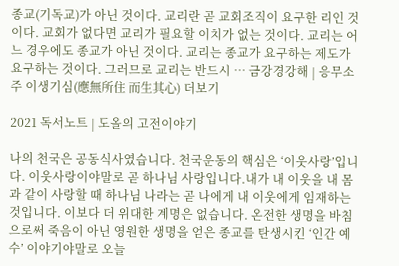종교(기독교)가 아닌 것이다. 교리란 곧 교회조직이 요구한 리인 것이다. 교회가 없다면 교리가 필요할 이치가 없는 것이다. 교리는 어느 경우에도 종교가 아닌 것이다. 교리는 종교가 요구하는 제도가 요구하는 것이다. 그러므로 교리는 반드시 … 금강경강해 | 응무소주 이생기심(應無所住 而生其心) 더보기

2021 독서노트 | 도올의 고전이야기

나의 천국은 공동식사였습니다. 천국운동의 핵심은 ‘이웃사랑’입니다. 이웃사랑이야말로 곧 하나님 사랑입니다.내가 내 이웃을 내 몸과 같이 사랑할 때 하나님 나라는 곧 나에게 내 이웃에게 임재하는 것입니다. 이보다 더 위대한 계명은 없습니다. 온전한 생명을 바침으로써 죽음이 아닌 영원한 생명을 얻은 종교를 탄생시킨 ‘인간 예수’ 이야기야말로 오늘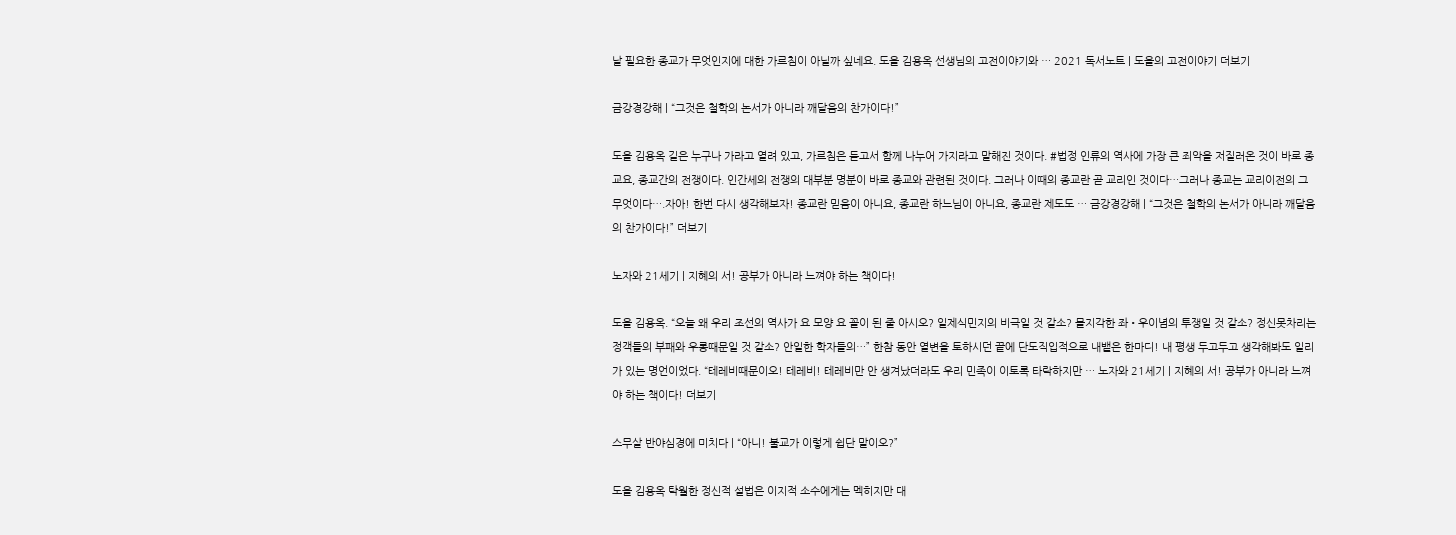날 필요한 종교가 무엇인지에 대한 가르침이 아닐까 싶네요. 도올 김용옥 선생님의 고전이야기와 … 2021 독서노트 | 도올의 고전이야기 더보기

금강경강해 | “그것은 철학의 논서가 아니라 깨달음의 찬가이다!”

도올 김용옥 길은 누구나 가라고 열려 있고, 가르침은 듣고서 함께 나누어 가지라고 말해진 것이다. #법정 인류의 역사에 가장 큰 죄악을 저질러온 것이 바로 종교요, 종교간의 전쟁이다. 인간세의 전쟁의 대부분 명분이 바로 종교와 관련된 것이다. 그러나 이때의 종교란 곧 교리인 것이다…그러나 종교는 교리이전의 그 무엇이다….자아! 한번 다시 생각해보자! 종교란 믿음이 아니요, 종교란 하느님이 아니요, 종교란 제도도 … 금강경강해 | “그것은 철학의 논서가 아니라 깨달음의 찬가이다!” 더보기

노자와 21세기 | 지혜의 서! 공부가 아니라 느껴야 하는 책이다!

도올 김용옥. “오늘 왜 우리 조선의 역사가 요 모양 요 꼴이 된 줄 아시오? 일제식민지의 비극일 것 같소? 몰지각한 좌•우이념의 투쟁일 것 같소? 정신못차리는 정객들의 부패와 우롱때문일 것 같소? 안일한 학자들의…” 한참 동안 열변을 토하시던 끝에 단도직입적으로 내뱉은 한마디! 내 평생 두고두고 생각해봐도 일리가 있는 명언이었다. “테레비때문이오! 테레비! 테레비만 안 생겨났더라도 우리 민족이 이토록 타락하지만 … 노자와 21세기 | 지혜의 서! 공부가 아니라 느껴야 하는 책이다! 더보기

스무살 반야심경에 미치다 | “아니! 불교가 이렇게 쉽단 말이오?”

도올 김용옥 탁월한 정신적 설법은 이지적 소수에게는 멕히지만 대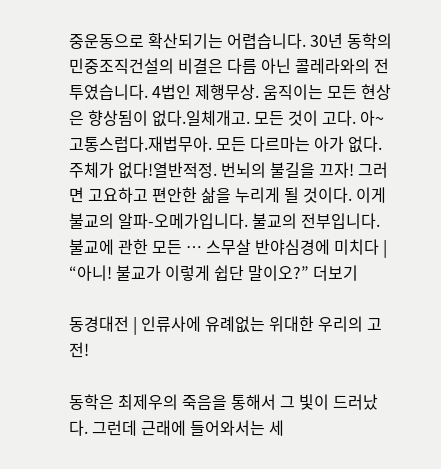중운동으로 확산되기는 어렵습니다. 30년 동학의 민중조직건설의 비결은 다름 아닌 콜레라와의 전투였습니다. 4법인 제행무상. 움직이는 모든 현상은 향상됨이 없다.일체개고. 모든 것이 고다. 아~ 고통스럽다.재법무아. 모든 다르마는 아가 없다. 주체가 없다!열반적정. 번뇌의 불길을 끄자! 그러면 고요하고 편안한 삶을 누리게 될 것이다. 이게 불교의 알파-오메가입니다. 불교의 전부입니다. 불교에 관한 모든 … 스무살 반야심경에 미치다 | “아니! 불교가 이렇게 쉽단 말이오?” 더보기

동경대전 | 인류사에 유례없는 위대한 우리의 고전!

동학은 최제우의 죽음을 통해서 그 빛이 드러났다. 그런데 근래에 들어와서는 세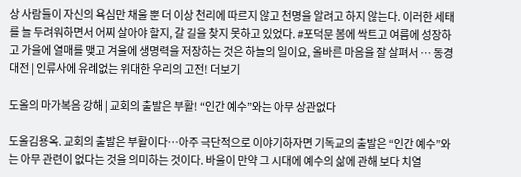상 사람들이 자신의 욕심만 채울 뿐 더 이상 천리에 따르지 않고 천명을 알려고 하지 않는다. 이러한 세태를 늘 두려워하면서 어찌 살아야 할지, 갈 길을 찾지 못하고 있었다. #포덕문 봄에 싹트고 여름에 성장하고 가을에 열매를 맺고 겨울에 생명력을 저장하는 것은 하늘의 일이요, 올바른 마음을 잘 살펴서 … 동경대전 | 인류사에 유례없는 위대한 우리의 고전! 더보기

도올의 마가복음 강해 | 교회의 출발은 부활! “인간 예수”와는 아무 상관없다

도올김용옥. 교회의 출발은 부활이다…아주 극단적으로 이야기하자면 기독교의 출발은 “인간 예수”와는 아무 관련이 없다는 것을 의미하는 것이다. 바울이 만약 그 시대에 예수의 삶에 관해 보다 치열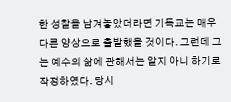한 성찰을 남겨놓았더라면 기독교는 매우 다른 양상으로 출발했을 것이다. 그런데 그는 예수의 삶에 관해서는 알지 아니 하기로 작정하였다. 당시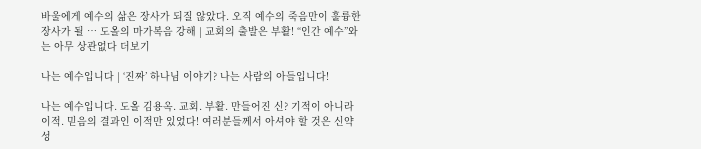바울에게 예수의 삶은 장사가 되질 않았다. 오직 예수의 죽음만이 훌륭한 장사가 될 … 도올의 마가복음 강해 | 교회의 출발은 부활! “인간 예수”와는 아무 상관없다 더보기

나는 예수입니다 | ‘진짜’ 하나님 이야기? 나는 사람의 아들입니다!

나는 예수입니다. 도올 김용옥. 교회. 부활. 만들어진 신? 기적이 아니라 이적. 믿음의 결과인 이적만 있었다! 여러분들께서 아셔야 할 것은 신약성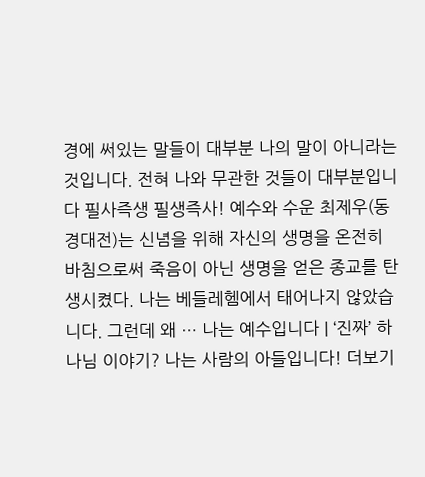경에 써있는 말들이 대부분 나의 말이 아니라는 것입니다. 전혀 나와 무관한 것들이 대부분입니다 필사즉생 필생즉사! 예수와 수운 최제우(동경대전)는 신념을 위해 자신의 생명을 온전히  바침으로써 죽음이 아닌 생명을 얻은 종교를 탄생시켰다. 나는 베들레헴에서 태어나지 않았습니다. 그런데 왜 … 나는 예수입니다 | ‘진짜’ 하나님 이야기? 나는 사람의 아들입니다! 더보기